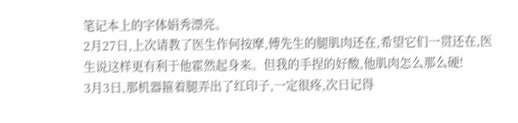笔记本上的字体娟秀漂亮。
2月27日,上次请教了医生作何按摩,傅先生的腿肌肉还在,希望它们一贯还在,医生说这样更有利于他霍然起身来。但我的手捏的好酸,他肌肉怎么那么硬!
3月3日,那机器箍着腿弄出了红印子,一定很疼,次日记得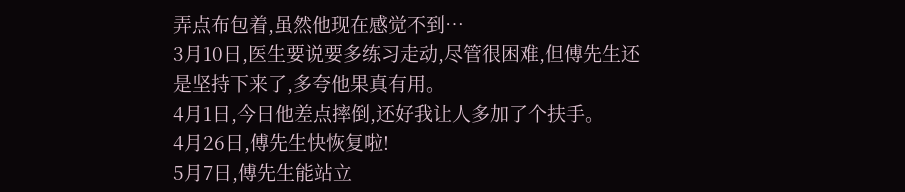弄点布包着,虽然他现在感觉不到…
3月10日,医生要说要多练习走动,尽管很困难,但傅先生还是坚持下来了,多夸他果真有用。
4月1日,今日他差点摔倒,还好我让人多加了个扶手。
4月26日,傅先生快恢复啦!
5月7日,傅先生能站立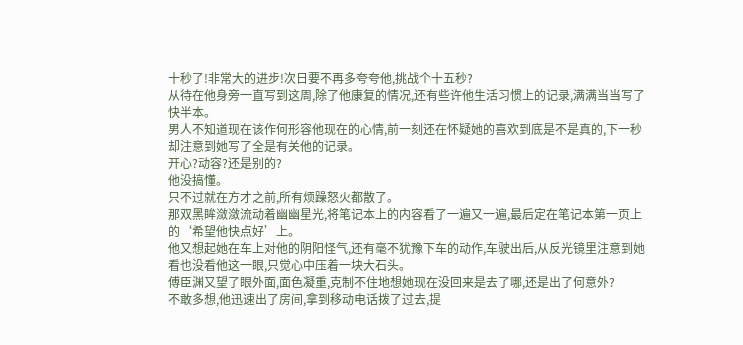十秒了!非常大的进步!次日要不再多夸夸他,挑战个十五秒?
从待在他身旁一直写到这周,除了他康复的情况,还有些许他生活习惯上的记录,满满当当写了快半本。
男人不知道现在该作何形容他现在的心情,前一刻还在怀疑她的喜欢到底是不是真的,下一秒却注意到她写了全是有关他的记录。
开心?动容?还是别的?
他没搞懂。
只不过就在方才之前,所有烦躁怒火都散了。
那双黑眸潋潋流动着幽幽星光,将笔记本上的内容看了一遍又一遍,最后定在笔记本第一页上的‘希望他快点好’上。
他又想起她在车上对他的阴阳怪气,还有毫不犹豫下车的动作,车驶出后,从反光镜里注意到她看也没看他这一眼,只觉心中压着一块大石头。
傅臣渊又望了眼外面,面色凝重,克制不住地想她现在没回来是去了哪,还是出了何意外?
不敢多想,他迅速出了房间,拿到移动电话拨了过去,提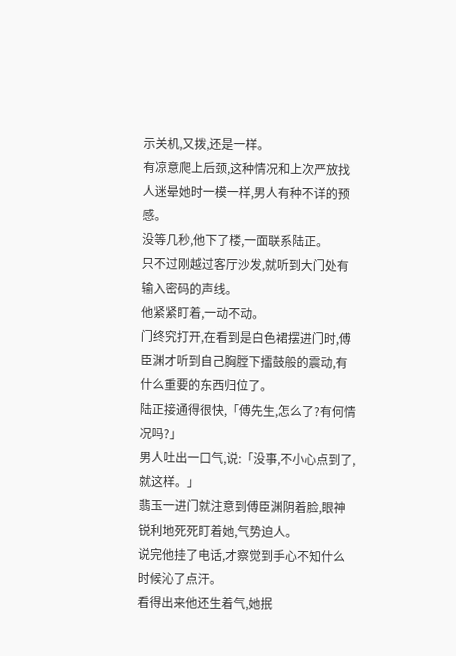示关机,又拨,还是一样。
有凉意爬上后颈,这种情况和上次严放找人迷晕她时一模一样,男人有种不详的预感。
没等几秒,他下了楼,一面联系陆正。
只不过刚越过客厅沙发,就听到大门处有输入密码的声线。
他紧紧盯着,一动不动。
门终究打开,在看到是白色裙摆进门时,傅臣渊才听到自己胸膛下擂鼓般的震动,有什么重要的东西归位了。
陆正接通得很快,「傅先生,怎么了?有何情况吗?」
男人吐出一口气,说:「没事,不小心点到了,就这样。」
翡玉一进门就注意到傅臣渊阴着脸,眼神锐利地死死盯着她,气势迫人。
说完他挂了电话,才察觉到手心不知什么时候沁了点汗。
看得出来他还生着气,她抿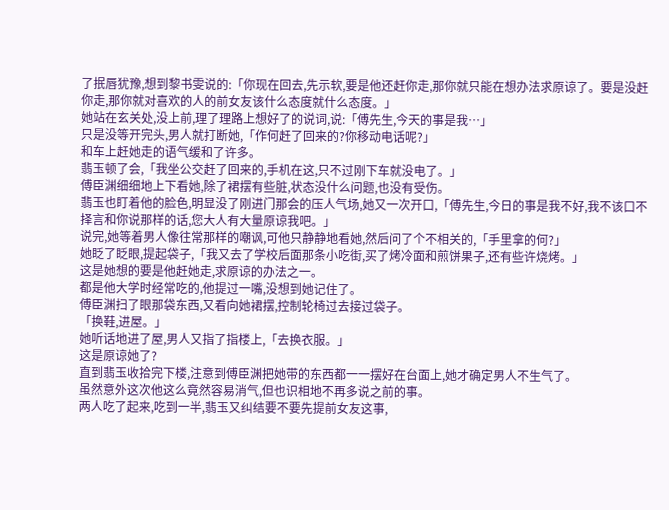了抿唇犹豫,想到黎书雯说的:「你现在回去,先示软,要是他还赶你走,那你就只能在想办法求原谅了。要是没赶你走,那你就对喜欢的人的前女友该什么态度就什么态度。」
她站在玄关处,没上前,理了理路上想好了的说词,说:「傅先生,今天的事是我…」
只是没等开完头,男人就打断她,「作何赶了回来的?你移动电话呢?」
和车上赶她走的语气缓和了许多。
翡玉顿了会,「我坐公交赶了回来的,手机在这,只不过刚下车就没电了。」
傅臣渊细细地上下看她,除了裙摆有些脏,状态没什么问题,也没有受伤。
翡玉也盯着他的脸色,明显没了刚进门那会的压人气场,她又一次开口,「傅先生,今日的事是我不好,我不该口不择言和你说那样的话,您大人有大量原谅我吧。」
说完,她等着男人像往常那样的嘲讽,可他只静静地看她,然后问了个不相关的,「手里拿的何?」
她眨了眨眼,提起袋子,「我又去了学校后面那条小吃街,买了烤冷面和煎饼果子,还有些许烧烤。」
这是她想的要是他赶她走,求原谅的办法之一。
都是他大学时经常吃的,他提过一嘴,没想到她记住了。
傅臣渊扫了眼那袋东西,又看向她裙摆,控制轮椅过去接过袋子。
「换鞋,进屋。」
她听话地进了屋,男人又指了指楼上,「去换衣服。」
这是原谅她了?
直到翡玉收拾完下楼,注意到傅臣渊把她带的东西都一一摆好在台面上,她才确定男人不生气了。
虽然意外这次他这么竟然容易消气,但也识相地不再多说之前的事。
两人吃了起来,吃到一半,翡玉又纠结要不要先提前女友这事,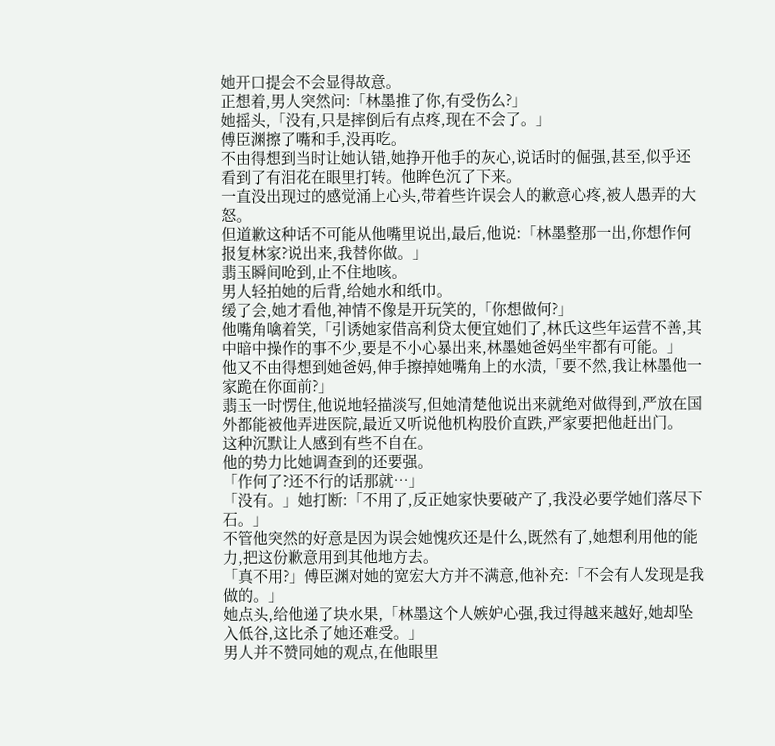她开口提会不会显得故意。
正想着,男人突然问:「林墨推了你,有受伤么?」
她摇头,「没有,只是摔倒后有点疼,现在不会了。」
傅臣渊擦了嘴和手,没再吃。
不由得想到当时让她认错,她挣开他手的灰心,说话时的倔强,甚至,似乎还看到了有泪花在眼里打转。他眸色沉了下来。
一直没出现过的感觉涌上心头,带着些许误会人的歉意心疼,被人愚弄的大怒。
但道歉这种话不可能从他嘴里说出,最后,他说:「林墨整那一出,你想作何报复林家?说出来,我替你做。」
翡玉瞬间呛到,止不住地咳。
男人轻拍她的后背,给她水和纸巾。
缓了会,她才看他,神情不像是开玩笑的,「你想做何?」
他嘴角噙着笑,「引诱她家借高利贷太便宜她们了,林氏这些年运营不善,其中暗中操作的事不少,要是不小心暴出来,林墨她爸妈坐牢都有可能。」
他又不由得想到她爸妈,伸手擦掉她嘴角上的水渍,「要不然,我让林墨他一家跪在你面前?」
翡玉一时愣住,他说地轻描淡写,但她清楚他说出来就绝对做得到,严放在国外都能被他弄进医院,最近又听说他机构股价直跌,严家要把他赶出门。
这种沉默让人感到有些不自在。
他的势力比她调查到的还要强。
「作何了?还不行的话那就…」
「没有。」她打断:「不用了,反正她家快要破产了,我没必要学她们落尽下石。」
不管他突然的好意是因为误会她愧疚还是什么,既然有了,她想利用他的能力,把这份歉意用到其他地方去。
「真不用?」傅臣渊对她的宽宏大方并不满意,他补充:「不会有人发现是我做的。」
她点头,给他递了块水果,「林墨这个人嫉妒心强,我过得越来越好,她却坠入低谷,这比杀了她还难受。」
男人并不赞同她的观点,在他眼里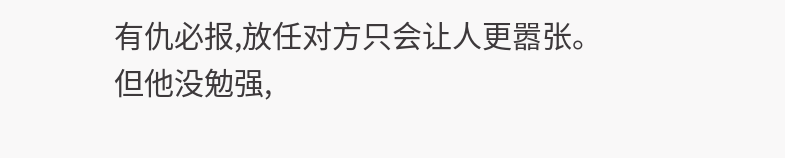有仇必报,放任对方只会让人更嚣张。
但他没勉强,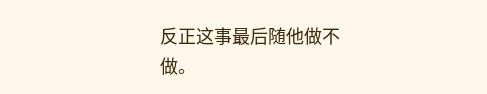反正这事最后随他做不做。